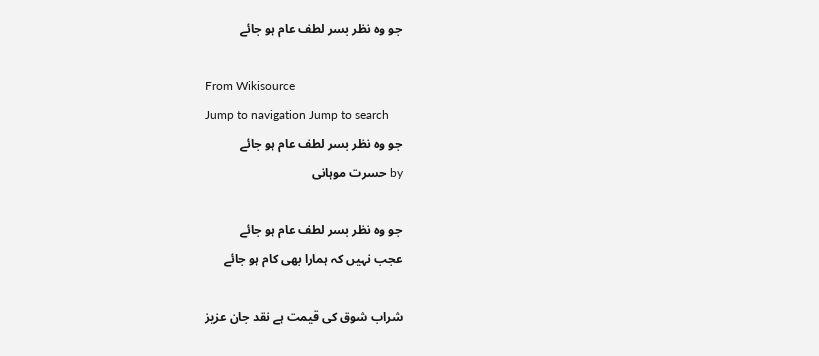جو وہ نظر بسر لطف عام ہو جائے

From Wikisource
Jump to navigation Jump to search
جو وہ نظر بسر لطف عام ہو جائے
by حسرت موہانی

جو وہ نظر بسر لطف عام ہو جائے
عجب نہیں کہ ہمارا بھی کام ہو جائے

شراب شوق کی قیمت ہے نقد جان عزیز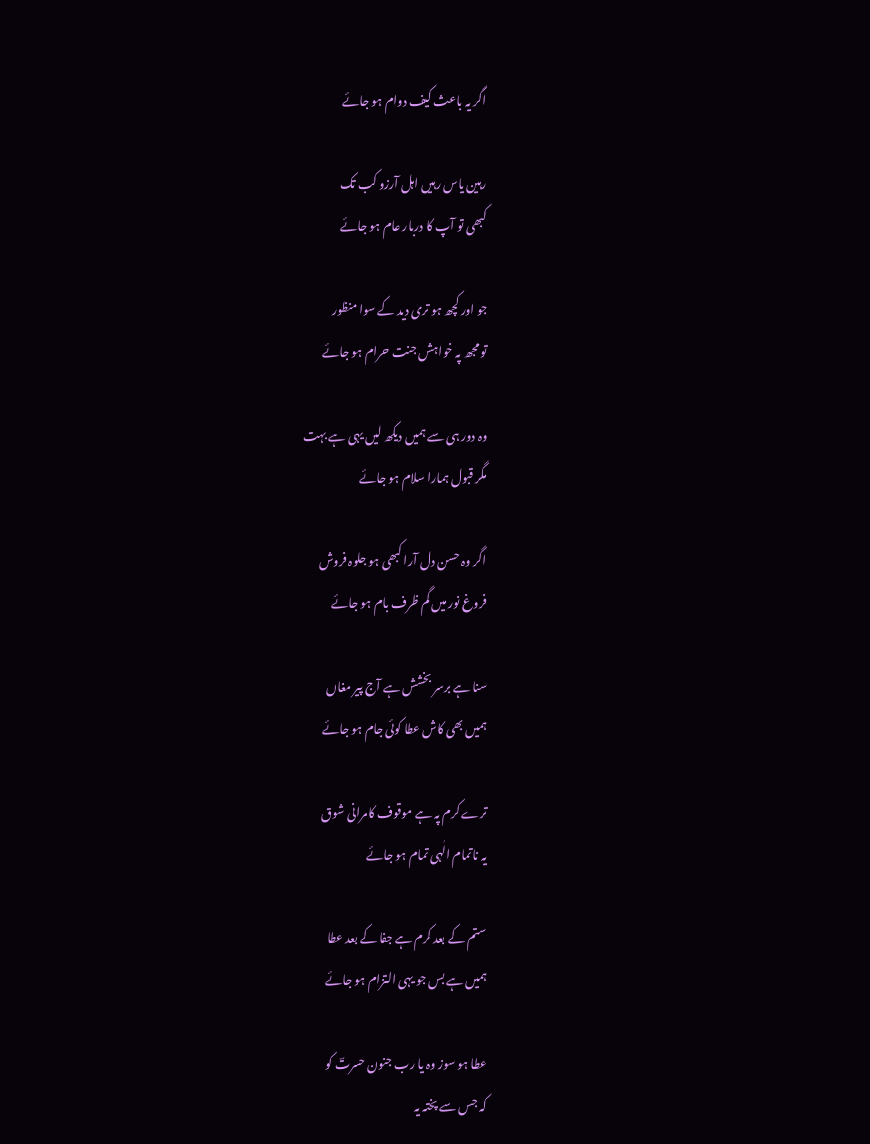اگر یہ باعث کیف دوام ہو جائے

رہین یاس رہیں اہل آرزو کب تک
کبھی تو آپ کا دربار عام ہو جائے

جو اور کچھ ہو تری دید کے سوا منظور
تو مجھ پہ خواہش جنت حرام ہو جائے

وہ دور ہی سے ہمیں دیکھ لیں یہی ہے بہت
مگر قبول ہمارا سلام ہو جائے

اگر وہ حسن دل آرا کبھی ہو جلوہ فروش
فروغ نور میں گم ظرف بام ہو جائے

سنا ہے برسر بخشش ہے آج پیر مغاں
ہمیں بھی کاش عطا کوئی جام ہو جائے

ترے کرم پہ ہے موقوف کامرانی شوق
یہ ناتمام الٰہی تمام ہو جائے

ستم کے بعد کرم ہے جفا کے بعد عطا
ہمیں ہے بس جو یہی التزام ہو جائے

عطا ہو سوز وہ یا رب جنون حسرتؔ کو
کہ جس سے پختہ یہ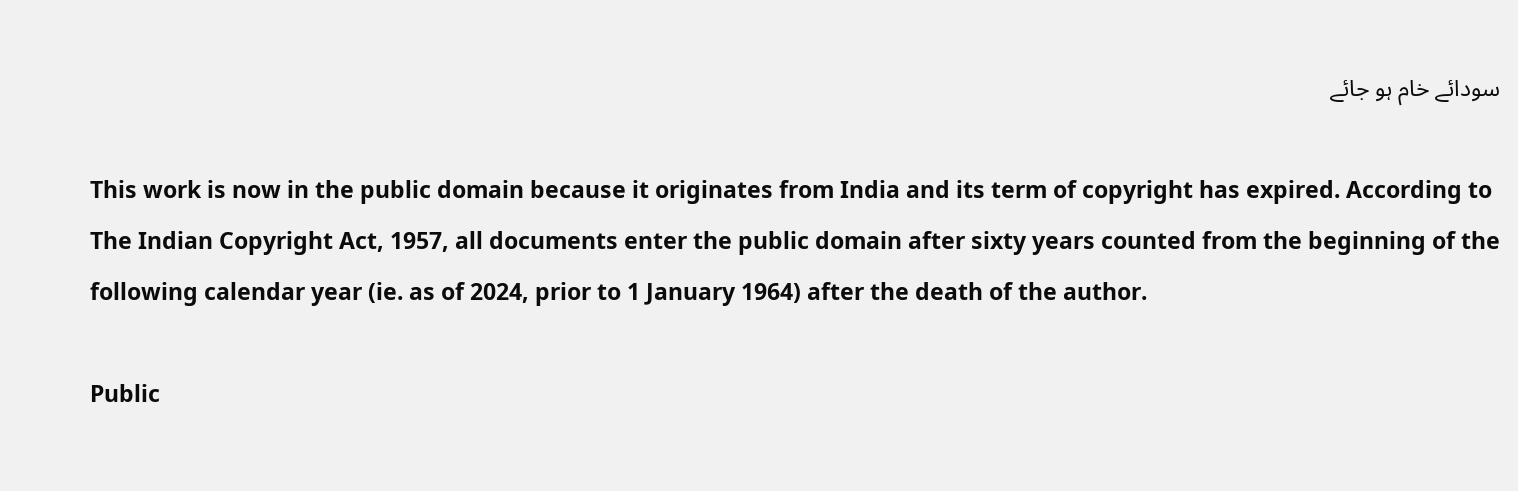سودائے خام ہو جائے

This work is now in the public domain because it originates from India and its term of copyright has expired. According to The Indian Copyright Act, 1957, all documents enter the public domain after sixty years counted from the beginning of the following calendar year (ie. as of 2024, prior to 1 January 1964) after the death of the author.

Public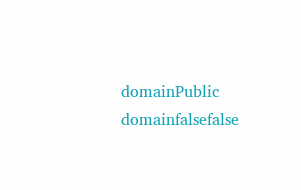domainPublic domainfalsefalse